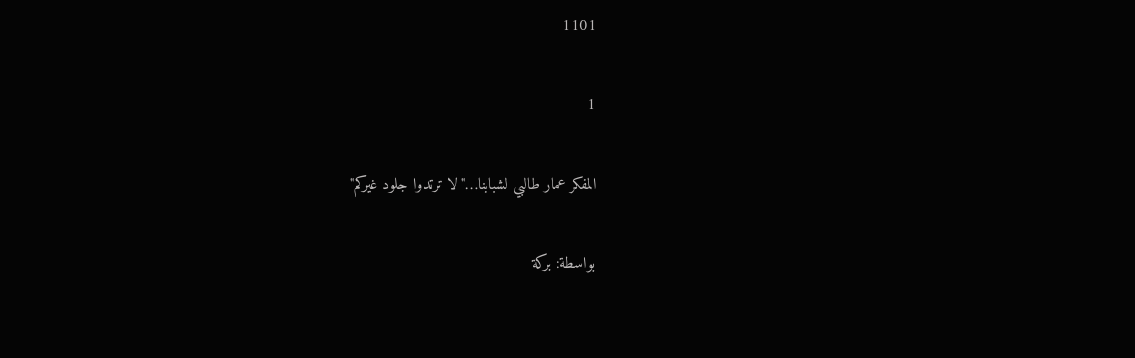1101

1

المفكر عمار طالبي لشبابنا…"لا ترتدوا جلود غيركم"

بواسطة: بركة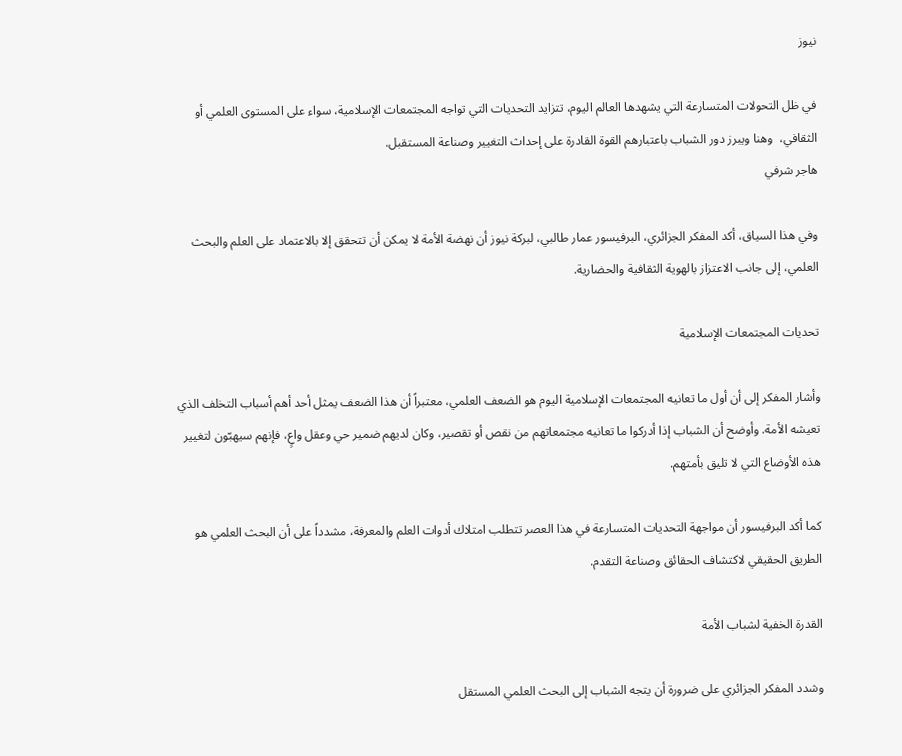نيوز

في ظل التحولات المتسارعة التي يشهدها العالم اليوم، تتزايد التحديات التي تواجه المجتمعات الإسلامية، سواء على المستوى العلمي أو الثقافي،  وهنا ويبرز دور الشباب باعتبارهم القوة القادرة على إحداث التغيير وصناعة المستقبل.
هاجر شرفي

وفي هذا السياق، أكد المفكر الجزائري، البرفيسور عمار طالبي، لبركة نيوز أن نهضة الأمة لا يمكن أن تتحقق إلا بالاعتماد على العلم والبحث العلمي، إلى جانب الاعتزاز بالهوية الثقافية والحضارية.

تحديات المجتمعات الإسلامية

وأشار المفكر إلى أن أول ما تعانيه المجتمعات الإسلامية اليوم هو الضعف العلمي، معتبراً أن هذا الضعف يمثل أحد أهم أسباب التخلف الذي تعيشه الأمة. وأوضح أن الشباب إذا أدركوا ما تعانيه مجتمعاتهم من نقص أو تقصير، وكان لديهم ضمير حي وعقل واعٍ، فإنهم سيهبّون لتغيير هذه الأوضاع التي لا تليق بأمتهم.

كما أكد البرفيسور أن مواجهة التحديات المتسارعة في هذا العصر تتطلب امتلاك أدوات العلم والمعرفة، مشدداً على أن البحث العلمي هو الطريق الحقيقي لاكتشاف الحقائق وصناعة التقدم.

القدرة الخفية لشباب الأمة

وشدد المفكر الجزائري على ضرورة أن يتجه الشباب إلى البحث العلمي المستقل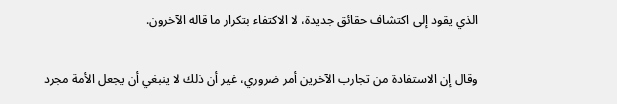الذي يقود إلى اكتشاف حقائق جديدة، لا الاكتفاء بتكرار ما قاله الآخرون.

وقال إن الاستفادة من تجارب الآخرين أمر ضروري، غير أن ذلك لا ينبغي أن يجعل الأمة مجرد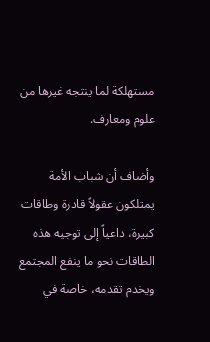مستهلكة لما ينتجه غيرها من علوم ومعارف.

وأضاف أن شباب الأمة يمتلكون عقولاً قادرة وطاقات كبيرة، داعياً إلى توجيه هذه الطاقات نحو ما ينفع المجتمع ويخدم تقدمه، خاصة في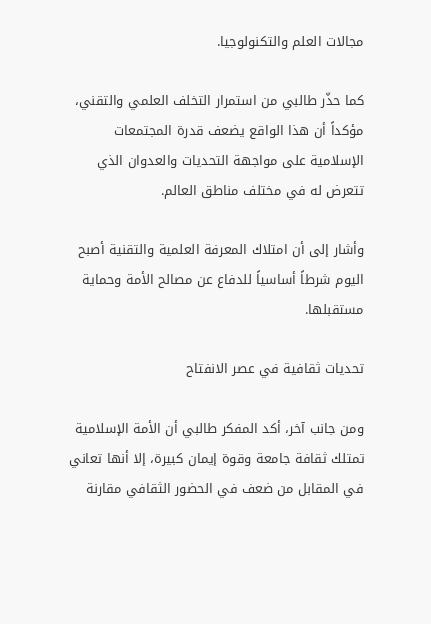مجالات العلم والتكنولوجيا.

كما حذّر طالبي من استمرار التخلف العلمي والتقني، مؤكداً أن هذا الواقع يضعف قدرة المجتمعات الإسلامية على مواجهة التحديات والعدوان الذي تتعرض له في مختلف مناطق العالم.

وأشار إلى أن امتلاك المعرفة العلمية والتقنية أصبح اليوم شرطاً أساسياً للدفاع عن مصالح الأمة وحماية مستقبلها.

تحديات ثقافية في عصر الانفتاح

ومن جانب آخر، أكد المفكر طالبي أن الأمة الإسلامية تمتلك ثقافة جامعة وقوة إيمان كبيرة، إلا أنها تعاني في المقابل من ضعف في الحضور الثقافي مقارنة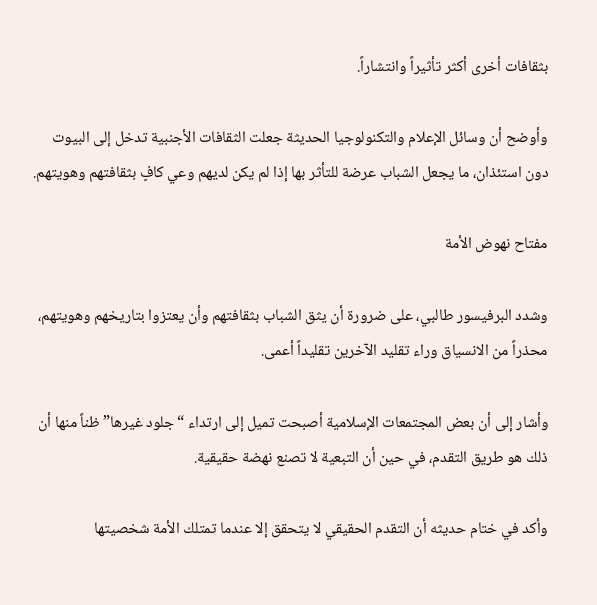بثقافات أخرى أكثر تأثيراً وانتشاراً.

وأوضح أن وسائل الإعلام والتكنولوجيا الحديثة جعلت الثقافات الأجنبية تدخل إلى البيوت دون استئذان، ما يجعل الشباب عرضة للتأثر بها إذا لم يكن لديهم وعي كافٍ بثقافتهم وهويتهم.

مفتاح نهوض الأمة

وشدد البرفيسور طالبي، على ضرورة أن يثق الشباب بثقافتهم وأن يعتزوا بتاريخهم وهويتهم، محذراً من الانسياق وراء تقليد الآخرين تقليداً أعمى.

وأشار إلى أن بعض المجتمعات الإسلامية أصبحت تميل إلى ارتداء “جلود غيرها” ظناً منها أن ذلك هو طريق التقدم، في حين أن التبعية لا تصنع نهضة حقيقية.

وأكد في ختام حديثه أن التقدم الحقيقي لا يتحقق إلا عندما تمتلك الأمة شخصيتها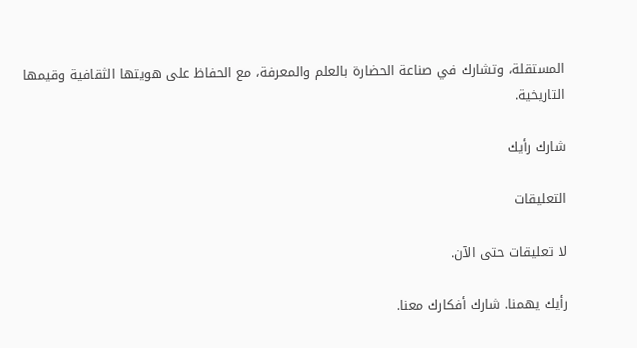المستقلة، وتشارك في صناعة الحضارة بالعلم والمعرفة، مع الحفاظ على هويتها الثقافية وقيمها التاريخية.

شارك رأيك

التعليقات

لا تعليقات حتى الآن.

رأيك يهمنا. شارك أفكارك معنا.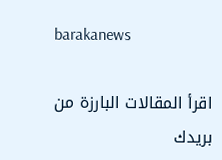barakanews

اقرأ المقالات البارزة من بريدك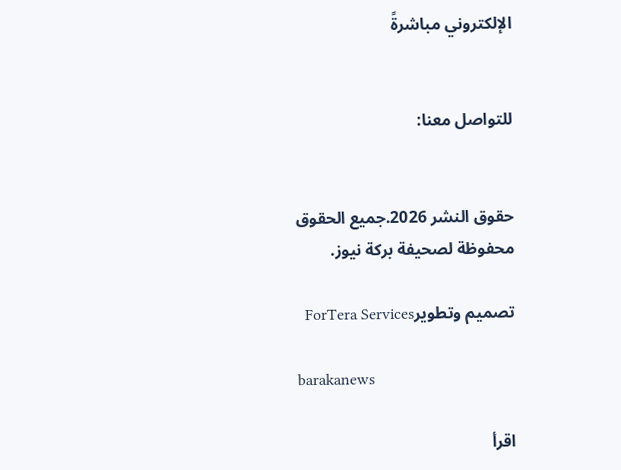الإلكتروني مباشرةً


للتواصل معنا:


حقوق النشر 2026.جميع الحقوق محفوظة لصحيفة بركة نيوز.

تصميم وتطويرForTera Services

barakanews

اقرأ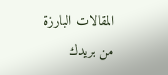المقالات البارزة من بريدك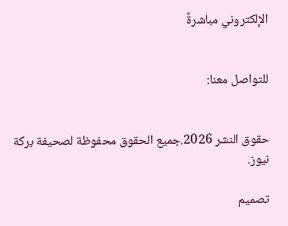الإلكتروني مباشرةً


للتواصل معنا:


حقوق النشر 2026.جميع الحقوق محفوظة لصحيفة بركة نيوز.

تصميم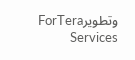وتطويرForTera Services